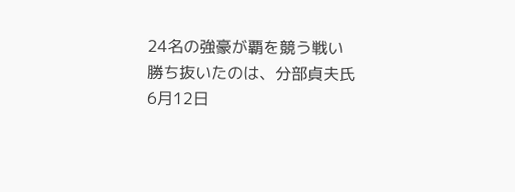24名の強豪が覇を競う戦い
勝ち抜いたのは、分部貞夫氏
6月12日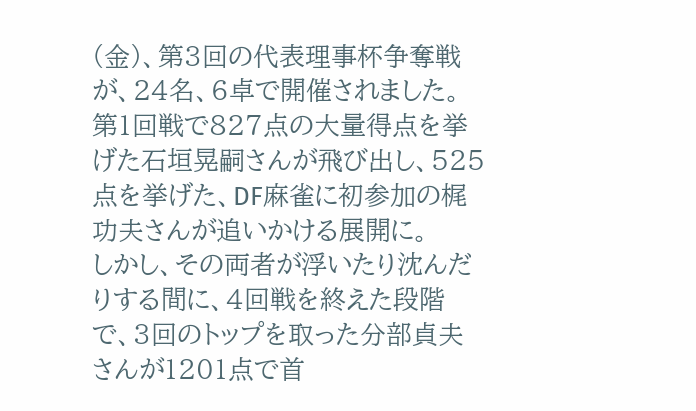(金)、第3回の代表理事杯争奪戦が、24名、6卓で開催されました。
第1回戦で827点の大量得点を挙げた石垣晃嗣さんが飛び出し、525点を挙げた、DF麻雀に初参加の梶功夫さんが追いかける展開に。
しかし、その両者が浮いたり沈んだりする間に、4回戦を終えた段階で、3回のトップを取った分部貞夫さんが1201点で首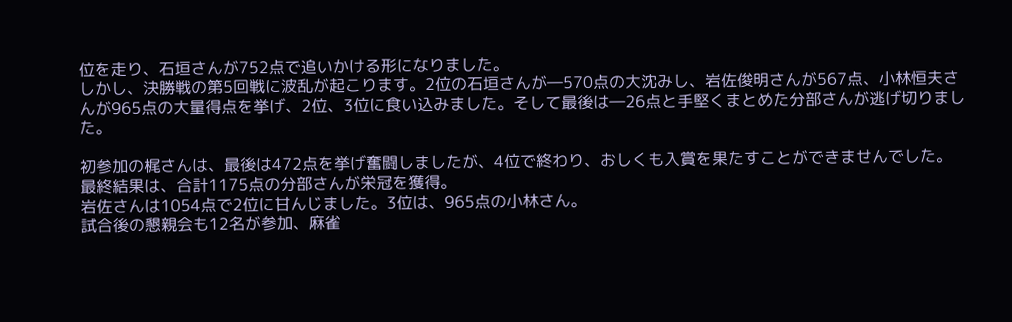位を走り、石垣さんが752点で追いかける形になりました。
しかし、決勝戦の第5回戦に波乱が起こります。2位の石垣さんが―570点の大沈みし、岩佐俊明さんが567点、小林恒夫さんが965点の大量得点を挙げ、2位、3位に食い込みました。そして最後は―26点と手堅くまとめた分部さんが逃げ切りました。

初参加の梶さんは、最後は472点を挙げ奮闘しましたが、4位で終わり、おしくも入賞を果たすことができませんでした。
最終結果は、合計1175点の分部さんが栄冠を獲得。
岩佐さんは1054点で2位に甘んじました。3位は、965点の小林さん。
試合後の懇親会も12名が参加、麻雀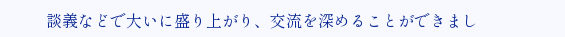談義などで大いに盛り上がり、交流を深めることができまし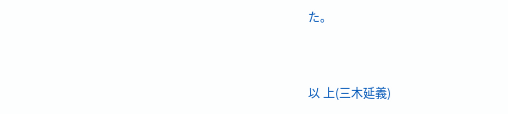た。


以 上(三木延義)